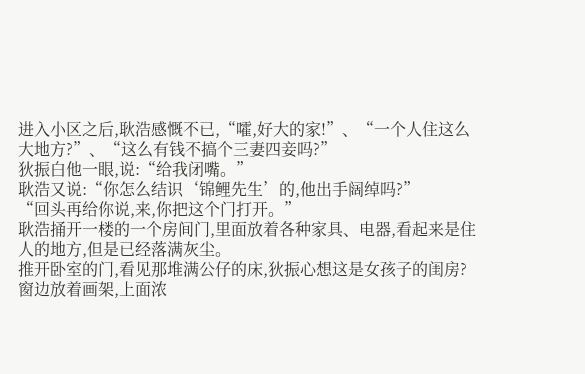进入小区之后,耿浩感慨不已,“嚯,好大的家!”、“一个人住这么大地方?”、“这么有钱不搞个三妻四妾吗?”
狄振白他一眼,说:“给我闭嘴。”
耿浩又说:“你怎么结识‘锦鲤先生’的,他出手阔绰吗?”
“回头再给你说,来,你把这个门打开。”
耿浩捅开一楼的一个房间门,里面放着各种家具、电器,看起来是住人的地方,但是已经落满灰尘。
推开卧室的门,看见那堆满公仔的床,狄振心想这是女孩子的闺房?
窗边放着画架,上面浓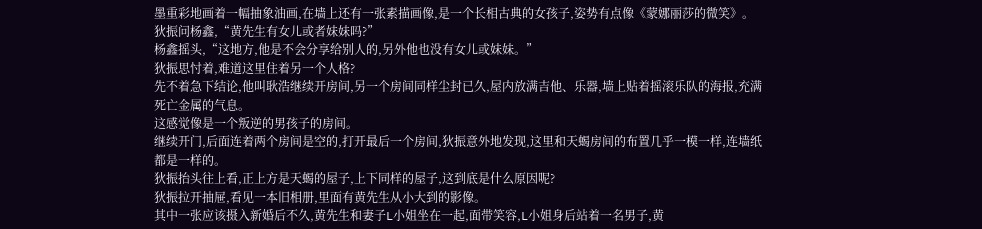墨重彩地画着一幅抽象油画,在墙上还有一张素描画像,是一个长相古典的女孩子,姿势有点像《蒙娜丽莎的微笑》。
狄振问杨鑫,“黄先生有女儿或者妹妹吗?”
杨鑫摇头,“这地方,他是不会分享给别人的,另外他也没有女儿或妹妹。”
狄振思忖着,难道这里住着另一个人格?
先不着急下结论,他叫耿浩继续开房间,另一个房间同样尘封已久,屋内放满吉他、乐器,墙上贴着摇滚乐队的海报,充满死亡金属的气息。
这感觉像是一个叛逆的男孩子的房间。
继续开门,后面连着两个房间是空的,打开最后一个房间,狄振意外地发现,这里和天蝎房间的布置几乎一模一样,连墙纸都是一样的。
狄振抬头往上看,正上方是天蝎的屋子,上下同样的屋子,这到底是什么原因呢?
狄振拉开抽屉,看见一本旧相册,里面有黄先生从小大到的影像。
其中一张应该摄入新婚后不久,黄先生和妻子L小姐坐在一起,面带笑容,L小姐身后站着一名男子,黄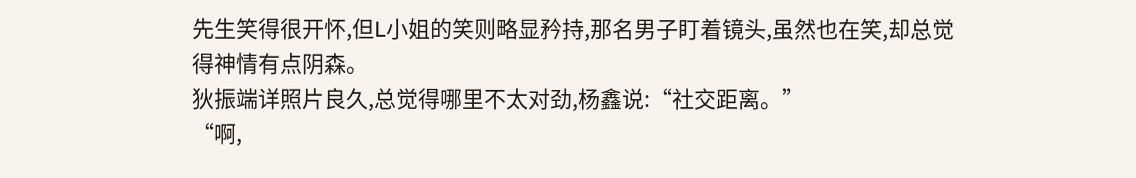先生笑得很开怀,但L小姐的笑则略显矜持,那名男子盯着镜头,虽然也在笑,却总觉得神情有点阴森。
狄振端详照片良久,总觉得哪里不太对劲,杨鑫说:“社交距离。”
“啊,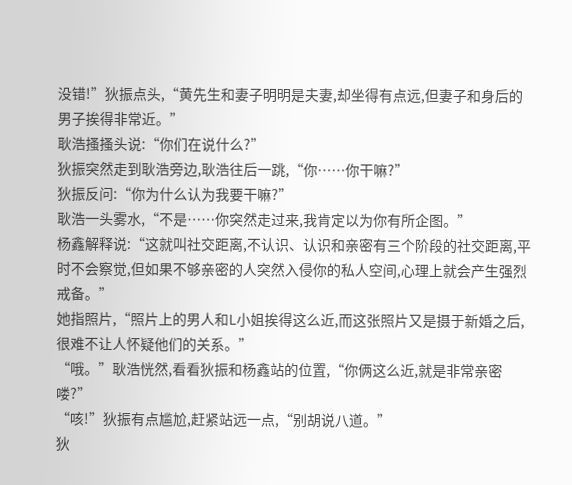没错!”狄振点头,“黄先生和妻子明明是夫妻,却坐得有点远,但妻子和身后的男子挨得非常近。”
耿浩搔搔头说:“你们在说什么?”
狄振突然走到耿浩旁边,耿浩往后一跳,“你……你干嘛?”
狄振反问:“你为什么认为我要干嘛?”
耿浩一头雾水,“不是……你突然走过来,我肯定以为你有所企图。”
杨鑫解释说:“这就叫社交距离,不认识、认识和亲密有三个阶段的社交距离,平时不会察觉,但如果不够亲密的人突然入侵你的私人空间,心理上就会产生强烈戒备。”
她指照片,“照片上的男人和L小姐挨得这么近,而这张照片又是摄于新婚之后,很难不让人怀疑他们的关系。”
“哦。”耿浩恍然,看看狄振和杨鑫站的位置,“你俩这么近,就是非常亲密喽?”
“咳!”狄振有点尴尬,赶紧站远一点,“别胡说八道。”
狄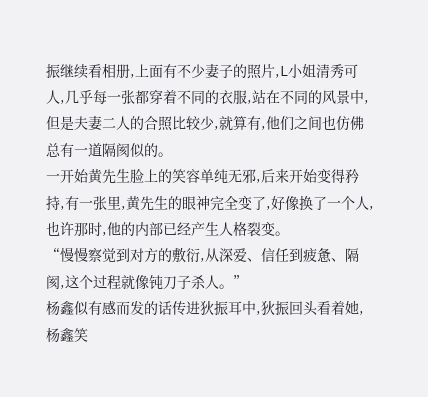振继续看相册,上面有不少妻子的照片,L小姐清秀可人,几乎每一张都穿着不同的衣服,站在不同的风景中,但是夫妻二人的合照比较少,就算有,他们之间也仿佛总有一道隔阂似的。
一开始黄先生脸上的笑容单纯无邪,后来开始变得矜持,有一张里,黄先生的眼神完全变了,好像换了一个人,也许那时,他的内部已经产生人格裂变。
“慢慢察觉到对方的敷衍,从深爱、信任到疲惫、隔阂,这个过程就像钝刀子杀人。”
杨鑫似有感而发的话传进狄振耳中,狄振回头看着她,杨鑫笑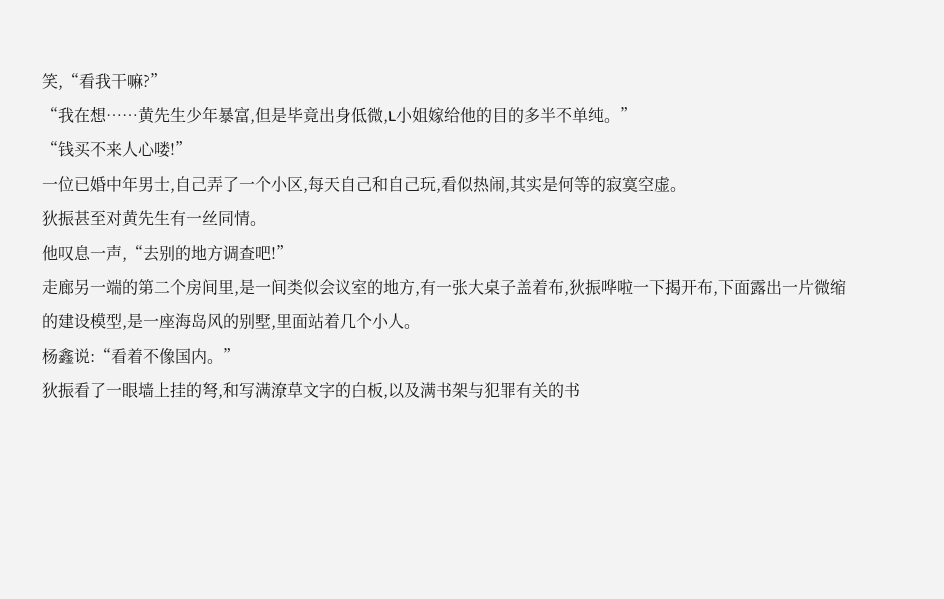笑,“看我干嘛?”
“我在想……黄先生少年暴富,但是毕竟出身低微,L小姐嫁给他的目的多半不单纯。”
“钱买不来人心喽!”
一位已婚中年男士,自己弄了一个小区,每天自己和自己玩,看似热闹,其实是何等的寂寞空虚。
狄振甚至对黄先生有一丝同情。
他叹息一声,“去别的地方调查吧!”
走廊另一端的第二个房间里,是一间类似会议室的地方,有一张大桌子盖着布,狄振哗啦一下揭开布,下面露出一片微缩的建设模型,是一座海岛风的别墅,里面站着几个小人。
杨鑫说:“看着不像国内。”
狄振看了一眼墙上挂的弩,和写满潦草文字的白板,以及满书架与犯罪有关的书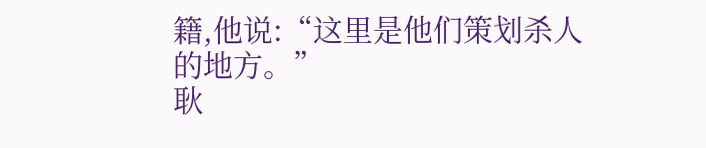籍,他说:“这里是他们策划杀人的地方。”
耿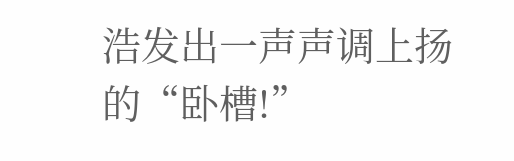浩发出一声声调上扬的“卧槽!”